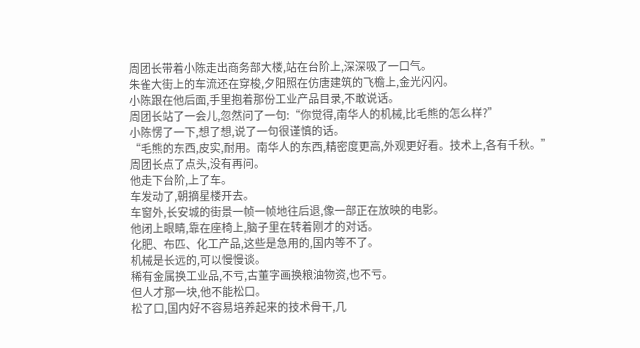周团长带着小陈走出商务部大楼,站在台阶上,深深吸了一口气。
朱雀大街上的车流还在穿梭,夕阳照在仿唐建筑的飞檐上,金光闪闪。
小陈跟在他后面,手里抱着那份工业产品目录,不敢说话。
周团长站了一会儿,忽然问了一句:“你觉得,南华人的机械,比毛熊的怎么样?”
小陈愣了一下,想了想,说了一句很谨慎的话。
“毛熊的东西,皮实,耐用。南华人的东西,精密度更高,外观更好看。技术上,各有千秋。”
周团长点了点头,没有再问。
他走下台阶,上了车。
车发动了,朝摘星楼开去。
车窗外,长安城的街景一帧一帧地往后退,像一部正在放映的电影。
他闭上眼睛,靠在座椅上,脑子里在转着刚才的对话。
化肥、布匹、化工产品,这些是急用的,国内等不了。
机械是长远的,可以慢慢谈。
稀有金属换工业品,不亏,古董字画换粮油物资,也不亏。
但人才那一块,他不能松口。
松了口,国内好不容易培养起来的技术骨干,几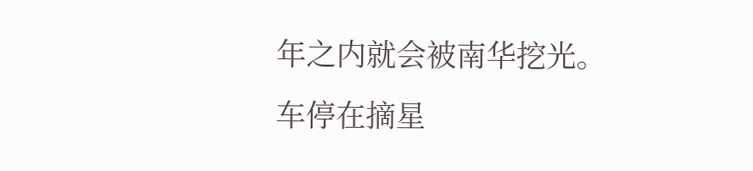年之内就会被南华挖光。
车停在摘星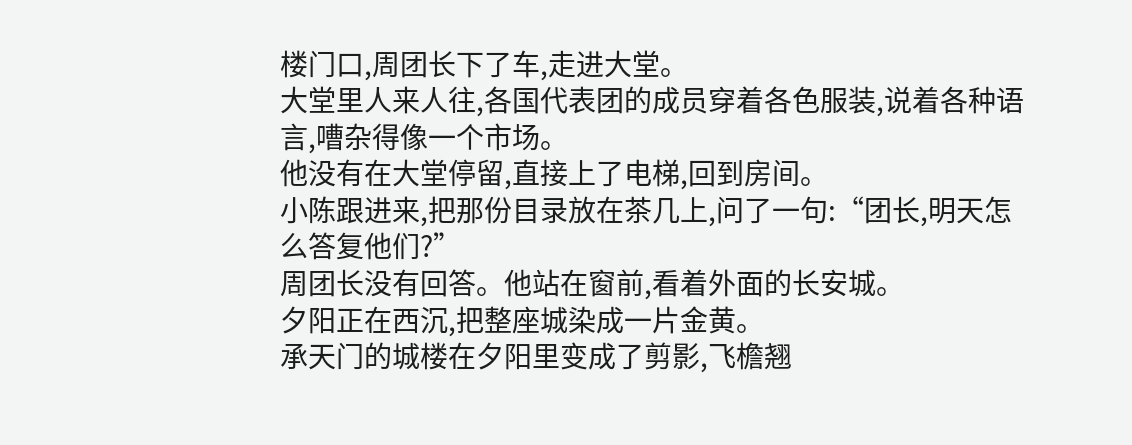楼门口,周团长下了车,走进大堂。
大堂里人来人往,各国代表团的成员穿着各色服装,说着各种语言,嘈杂得像一个市场。
他没有在大堂停留,直接上了电梯,回到房间。
小陈跟进来,把那份目录放在茶几上,问了一句:“团长,明天怎么答复他们?”
周团长没有回答。他站在窗前,看着外面的长安城。
夕阳正在西沉,把整座城染成一片金黄。
承天门的城楼在夕阳里变成了剪影,飞檐翘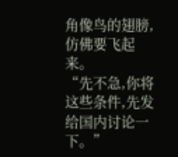角像鸟的翅膀,仿佛要飞起来。
“先不急,你将这些条件,先发给国内讨论一下。”